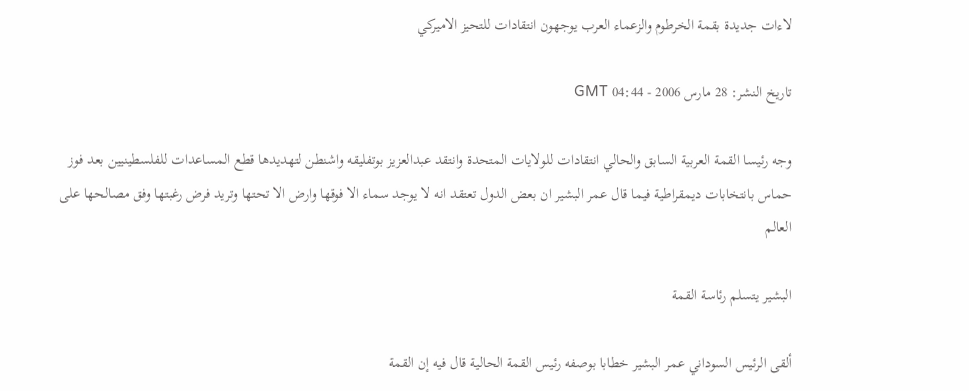لاءات جديدة بقمة الخرطوم والزعماء العرب يوجهون انتقادات للتحيز الاميركي

تاريخ النشر: 28 مارس 2006 - 04:44 GMT

وجه رئيسا القمة العربية السابق والحالي انتقادات للولايات المتحدة وانتقد عبدالعزيز بوتفليقه واشنطن لتهديدها قطع المساعدات للفلسطينيين بعد فوز حماس بانتخابات ديمقراطية فيما قال عمر البشير ان بعض الدول تعتقد انه لا يوجد سماء الا فوقها وارض الا تحتها وتريد فرض رغبتها وفق مصالحها على العالم

البشير يتسلم رئاسة القمة

ألقى الرئيس السوداني عمر البشير خطابا بوصفه رئيس القمة الحالية قال فيه إن القمة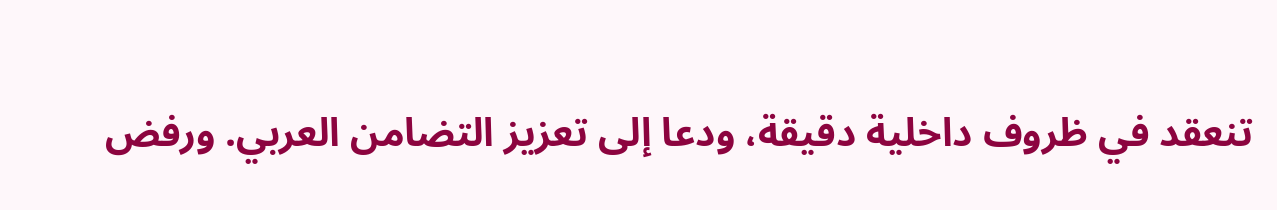تنعقد في ظروف داخلية دقيقة، ودعا إلى تعزيز التضامن العربي. ورفض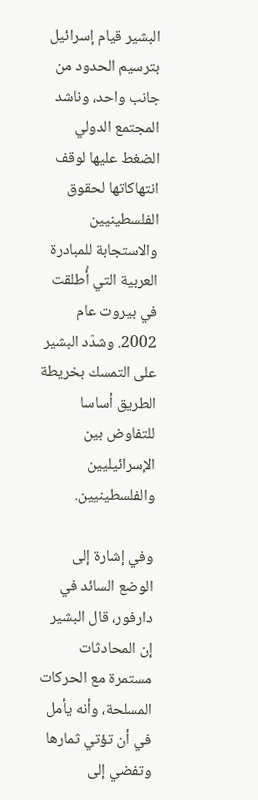البشير قيام إسرائيل بترسيم الحدود من جانب واحد، وناشد المجتمع الدولي الضغط عليها لوقف انتهاكاتها لحقوق الفلسطينيين والاستجابة للمبادرة العربية التي أُطلقت في بيروت عام 2002. وشدّد البشير على التمسك بخريطة الطريق أساسا للتفاوض بين الإسرائيليين والفلسطينيين.

وفي إشارة إلى الوضع السائد في دارفور، قال البشير إن المحادثات مستمرة مع الحركات المسلحة، وأنه يأمل في أن تؤتي ثمارها وتفضي إلى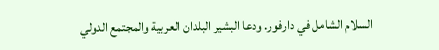السلام الشامل في دارفور. ودعا البشير البلدان العربية والمجتمع الدولي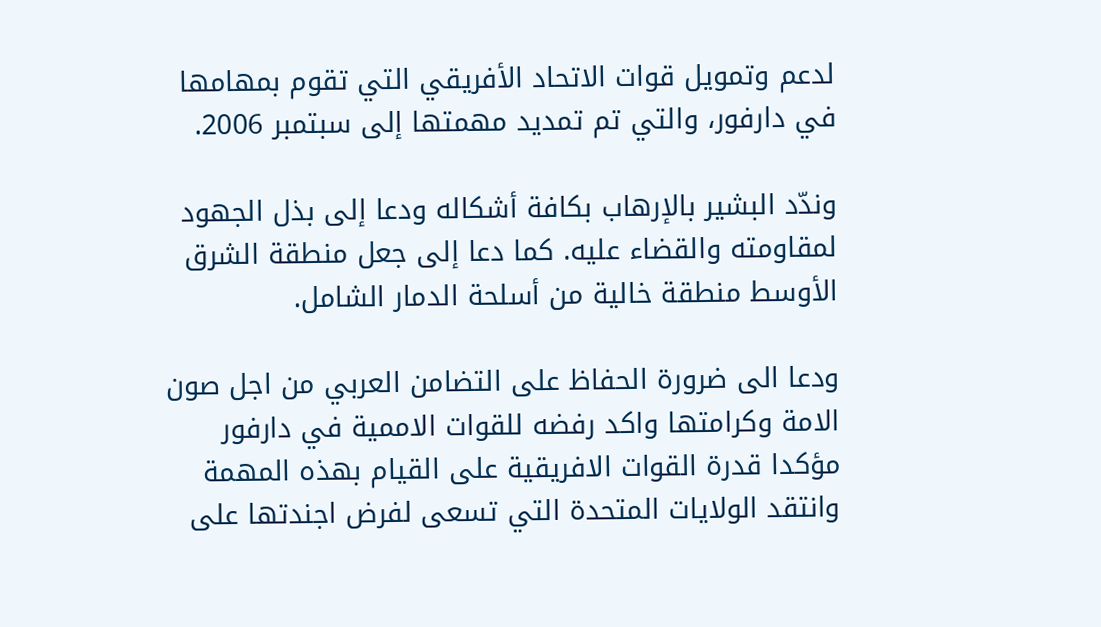لدعم وتمويل قوات الاتحاد الأفريقي التي تقوم بمهامها في دارفور، والتي تم تمديد مهمتها إلى سبتمبر 2006.

وندّد البشير بالإرهاب بكافة أشكاله ودعا إلى بذل الجهود لمقاومته والقضاء عليه. كما دعا إلى جعل منطقة الشرق الأوسط منطقة خالية من أسلحة الدمار الشامل.

ودعا الى ضرورة الحفاظ على التضامن العربي من اجل صون الامة وكرامتها واكد رفضه للقوات الاممية في دارفور مؤكدا قدرة القوات الافريقية على القيام بهذه المهمة وانتقد الولايات المتحدة التي تسعى لفرض اجندتها على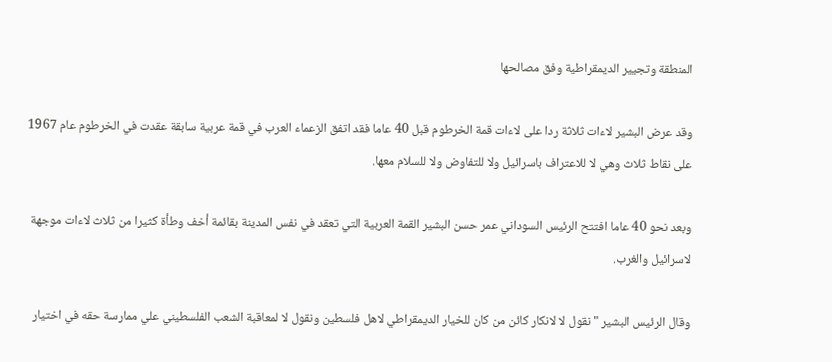المنطقة وتجيير الديمقراطية وفق مصالحها

وقد عرض البشير لاءات ثلاثة ردا على لاءات قمة الخرطوم قبل 40 عاما فقد اتفق الزعماء العرب في قمة عربية سابقة عقدت في الخرطوم عام 1967 على نقاط ثلاث وهي لا للاعتراف باسرائيل ولا للتفاوض ولا للسلام معها.

وبعد نحو 40 عاما افتتح الرئيس السوداني عمر حسن البشير القمة العربية التي تعقد في نفس المدينة بقائمة أخف وطأة كثيرا من ثلاث لاءات موجهة لاسرائيل والغرب.

وقال الرئيس البشير "نقول لا لانكار كائن من كان للخيار الديمقراطي لاهل فلسطين ونقول لا لمعاقبة الشعب الفلسطيني علي ممارسة حقه في اختيار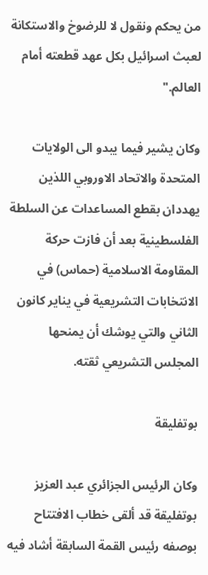من يحكم ونقول لا للرضوخ والاستكانة لعبث اسرائيل بكل عهد قطعته أمام العالم."

وكان يشير فيما يبدو الى الولايات المتحدة والاتحاد الاوروبي اللذين يهددان بقطع المساعدات عن السلطة الفلسطينية بعد أن فازت حركة المقاومة الاسلامية (حماس) في الانتخابات التشريعية في يناير كانون الثاني والتي يوشك أن يمنحها المجلس التشريعي ثقته.

بوتفليقة

وكان الرئيس الجزائري عبد العزيز بوتفليقة قد ألقى خطاب الافتتاح بوصفه رئيس القمة السابقة أشاد فيه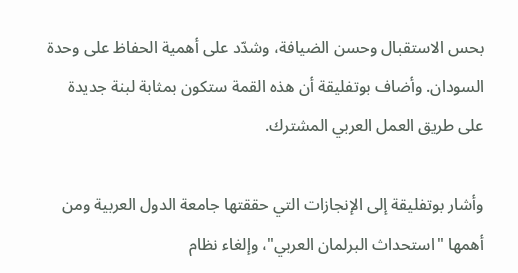بحس الاستقبال وحسن الضيافة، وشدّد على أهمية الحفاظ على وحدة السودان. وأضاف بوتفليقة أن هذه القمة ستكون بمثابة لبنة جديدة على طريق العمل العربي المشترك.

وأشار بوتفليقة إلى الإنجازات التي حققتها جامعة الدول العربية ومن أهمها "استحداث البرلمان العربي"، وإلغاء نظام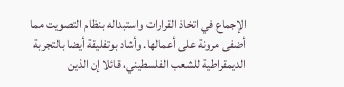الإجماع في اتخاذ القرارات واستبداله بنظام التصويت مما أضفى مرونة على أعمالها. وأشاد بوتفليقة أيضا بالتجربة الديمقراطية للشعب الفلسطيني، قائلا إن الذين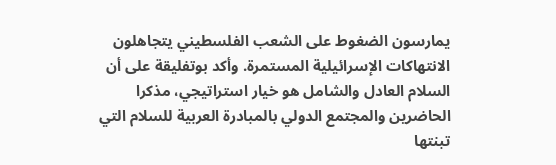يمارسون الضغوط على الشعب الفلسطيني يتجاهلون الانتهاكات الإسرائيلية المستمرة. وأكد بوتفليقة على أن السلام العادل والشامل هو خيار استراتيجي، مذكرا الحاضرين والمجتمع الدولي بالمبادرة العربية للسلام التي تبنتها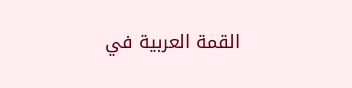القمة العربية في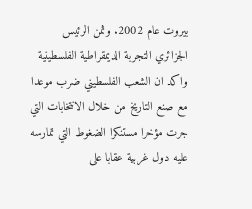بيروت عام 2002. وثمن الرئيس الجزائري التجربة الديمقراطية الفلسطينية واكد ان الشعب الفلسطيني ضرب موعدا مع صنع التاريخ من خلال الانتخابات التي جرت مؤخرا مستنكرا الضغوط التي تمارسه عليه دول غربية عقابا على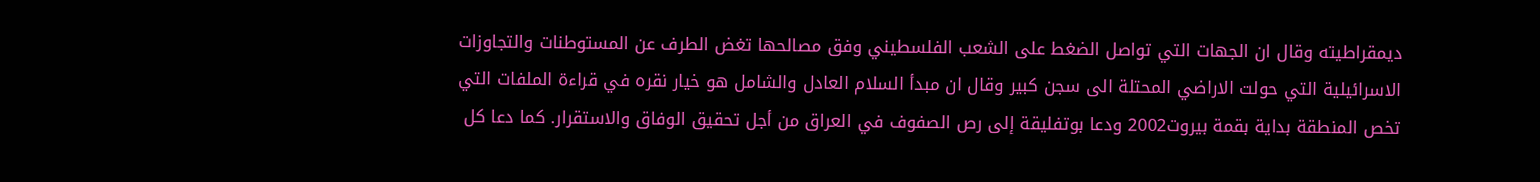ديمقراطيته وقال ان الجهات التي تواصل الضغط على الشعب الفلسطيني وفق مصالحها تغض الطرف عن المستوطنات والتجاوزات الاسرائيلية التي حولت الاراضي المحتلة الى سجن كبير وقال ان مبدأ السلام العادل والشامل هو خيار نقره في قراءة الملفات التي تخص المنطقة بداية بقمة بيروت2002 ودعا بوتفليقة إلى رص الصفوف في العراق من أجل تحقيق الوفاق والاستقرار. كما دعا كل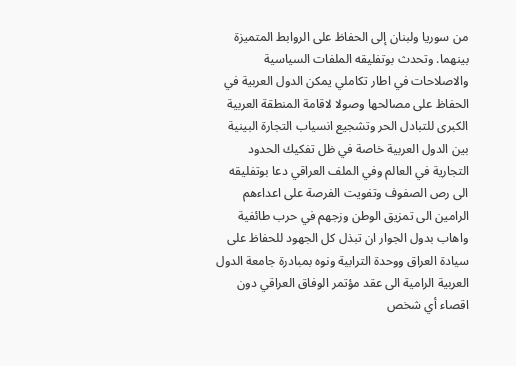من سوريا ولبنان إلى الحفاظ على الروابط المتميزة بينهما. وتحدث بوتفليقه الملفات السياسية والاصلاحات في اطار تكاملي يمكن الدول العربية في الحفاظ على مصالحها وصولا لاقامة المنطقة العربية الكبرى للتبادل الحر وتشجيع انسياب التجارة البينية بين الدول العربية خاصة في ظل تفكيك الحدود التجارية في العالم وفي الملف العراقي دعا بوتفليقه الى رص الصفوف وتفويت الفرصة على اعداءهم الرامين الى تمزيق الوطن وزجهم في حرب طائفية واهاب بدول الجوار ان تبذل كل الجهود للحفاظ على سيادة العراق ووحدة الترابية ونوه بمبادرة جامعة الدول العربية الرامية الى عقد مؤتمر الوفاق العراقي دون اقصاء أي شخص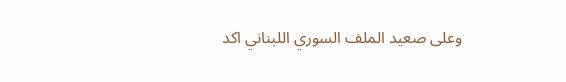وعلى صعيد الملف السوري اللبناني اكد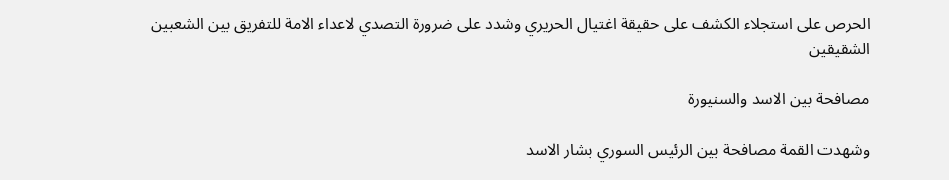الحرص على استجلاء الكشف على حقيقة اغتيال الحريري وشدد على ضرورة التصدي لاعداء الامة للتفريق بين الشعبين الشقيقين

مصافحة بين الاسد والسنيورة

وشهدت القمة مصافحة بين الرئيس السوري بشار الاسد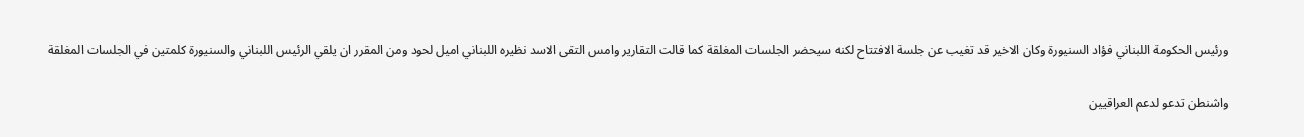ورئيس الحكومة اللبناني فؤاد السنيورة وكان الاخير قد تغيب عن جلسة الافتتاح لكنه سيحضر الجلسات المغلقة كما قالت التقارير وامس التقى الاسد نظيره اللبناني اميل لحود ومن المقرر ان يلقي الرئيس اللبناني والسنيورة كلمتين في الجلسات المغلقة

واشنطن تدعو لدعم العراقيين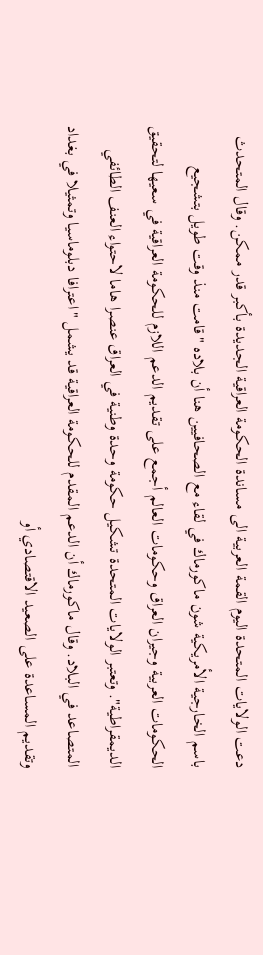دعت الولايات المتحدة اليوم القمة العربية الى مساندة الحكومة العراقية الجديدة بأكبر قدر ممكن. وقال المتحدث باسم الخارجية الأمريكية شون ماكورماك في لقاء مع الصحافيين هنا أن بلاده "قامت منذ وقت طويل بتشجيع الحكومات العربية وجيران العراق وحكومات العالم أجمع على تقديم الدعم اللازم للحكومة العراقية في سعيها لتحقيق الديمقراطية". وتعتبر الولايات المتحدة تشكيل حكومة وحدة وطنية في العراق عنصرا هاما لاحتواء العنف الطائفي المتصاعد في البلاد. وقال ماكورماك أن الدعم المقدم للحكومة العراقية قد يشمل "اعترافا دبلوماسيا وتمثيلا في بغداد وتقديم المساعدة على الصعيد الاقتصادي أو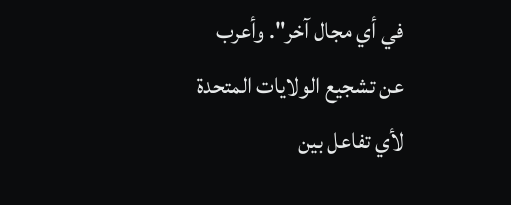في أي مجال آخر". وأعرب عن تشجيع الولايات المتحدة لأي تفاعل بين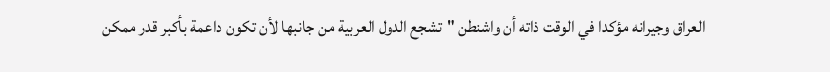العراق وجيرانه مؤكدا في الوقت ذاته أن واشنطن "تشجع الدول العربية من جانبها لأن تكون داعمة بأكبر قدر ممكن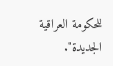للحكومة العراقية الجديدة".